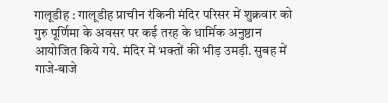गालूडीह : गालूडीह प्राचीन रंकिनी मंदिर परिसर में शुक्रवार को गुरु पूर्णिमा के अवसर पर कई तरह के धार्मिक अनुष्ठान आयोजित किये गये. मंदिर में भक्तों की भीड़ उमड़ी. सुबह में गाजे-बाजे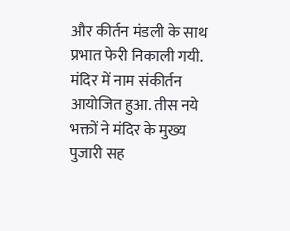और कीर्तन मंडली के साथ प्रभात फेरी निकाली गयी.
मंदिर में नाम संकीर्तन आयोजित हुआ. तीस नये भक्तों ने मंदिर के मुख्य पुजारी सह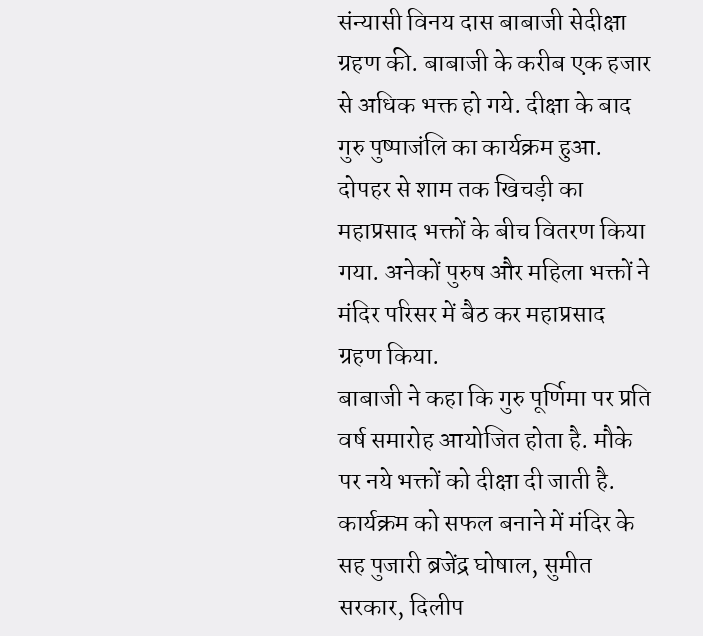संन्यासी विनय दास बाबाजी सेदीक्षा ग्रहण की. बाबाजी के करीब एक हजार से अधिक भक्त हो गये. दीक्षा के बाद गुरु पुष्पाजंलि का कार्यक्रम हुआ. दोपहर से शाम तक खिचड़ी का महाप्रसाद भक्तों के बीच वितरण किया गया. अनेकों पुरुष और महिला भक्तों ने मंदिर परिसर में बैठ कर महाप्रसाद ग्रहण किया.
बाबाजी ने कहा कि गुरु पूर्णिमा पर प्रति वर्ष समारोह आयोजित होता है. मौके पर नये भक्तों को दीक्षा दी जाती है. कार्यक्रम को सफल बनाने में मंदिर के सह पुजारी ब्रजेंद्र घोषाल, सुमीत सरकार, दिलीप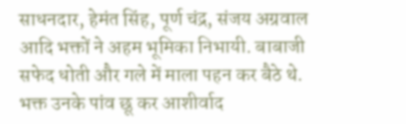साधनदार, हेमंत सिंह, पूर्ण चंद्र, संजय अग्रवाल आदि भक्तों ने अहम भूमिका निभायी. बाबाजी सफेद धोती और गले में माला पहन कर बैठे थे. भक्त उनके पांव छू कर आशीर्वाद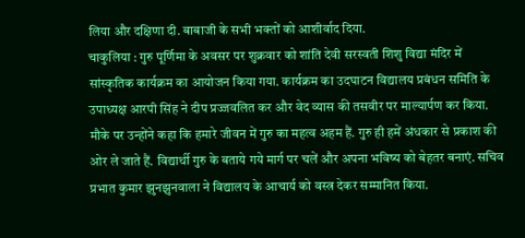लिया और दक्षिणा दी. बाबाजी के सभी भक्तों को आशीर्वाद दिया.
चाकुलिया : गुरु पूर्णिमा के अवसर पर शुक्रवार को शांति देवी सरस्वती शिशु विद्या मंदिर में सांस्कृतिक कार्यक्रम का आयोजन किया गया. कार्यक्रम का उदघाटन विद्यालय प्रबंधन समिति के उपाध्यक्ष आरपी सिंह ने दीप प्रज्जवलित कर और वेद व्यास की तसवीर पर माल्यार्पण कर किया.
मौके पर उन्होंने कहा कि हमारे जीवन में गुरु का महत्व अहम हैं. गुरु ही हमें अंधकार से प्रकाश की ओर ले जाते हैं. विद्यार्थी गुरु के बताये गये मार्ग पर चलें और अपना भविष्य को बेहतर बनाएं. सचिव प्रभात कुमार झुनझुनवाला ने विद्यालय के आचार्य को वस्त्र देकर सम्मानित किया.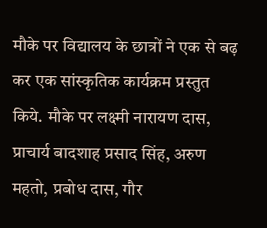मौके पर विद्यालय के छात्रों ने एक से बढ़ कर एक सांस्कृतिक कार्यक्रम प्रस्तुत किये. मौके पर लक्ष्मी नारायण दास, प्राचार्य बादशाह प्रसाद सिंह, अरुण महतो, प्रबोध दास, गौर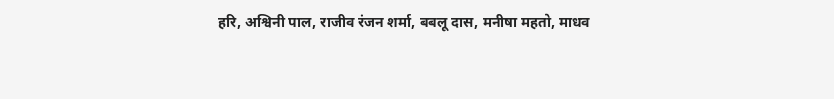हरि, अश्विनी पाल, राजीव रंजन शर्मा, बबलू दास, मनीषा महतो, माधव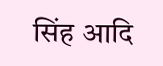सिंह आदि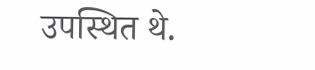उपस्थित थे.